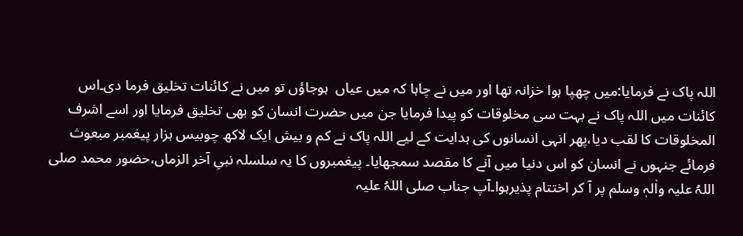اللہ پاک نے فرمایا:میں چھپا ہوا خزانہ تھا اور میں نے چاہا کہ میں عیاں  ہوجاؤں تو میں نے کائنات تخلیق فرما دی۔اس کائنات میں اللہ پاک نے بہت سی مخلوقات کو پیدا فرمایا جن میں حضرت انسان کو بھی تخلیق فرمایا اور اسے اشرف المخلوقات کا لقب دیا،پھر انہی انسانوں کی ہدایت کے لیے اللہ پاک نے کم و بیش ایک لاکھ چوبیس ہزار پیغمبر مبعوث فرمائے جنہوں نے انسان کو اس دنیا میں آنے کا مقصد سمجھایا۔ پیغمبروں کا یہ سلسلہ نبیِ آخر الزماں،حضور محمد صلی اللہُ علیہ واٰلہٖ وسلم پر آ کر اختتام پذیرہوا۔آپ جناب صلی اللہُ علیہ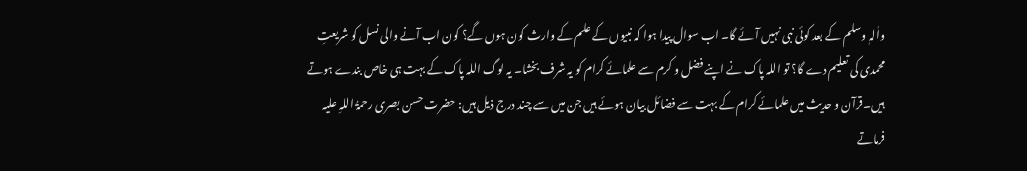واٰلہٖ وسلم کے بعد کوئی نبی نہیں آئے گا۔ اب سوال پیدا ہوا کہ نبیوں کے علم کے وارث کون ہوں گے؟ کون اب آنے والی نسل کو شریعتِ محمدی کی تعلیم دے گا؟ تو اللہ پاک نے اپنے فضل و کرم سے علمائے کرام کو یہ شرف بخشا۔ یہ لوگ اللہ پاک کے بہت ہی خاص بندے ہوتے ہیں۔قرآن و حدیث میں علمائے کرام کے بہت سے فضائل بیان ہوئے ہیں جن میں سے چند درج ذیل ہیں: حضرت حسن بصری رحمۃُ اللہِ علیہ فرماتے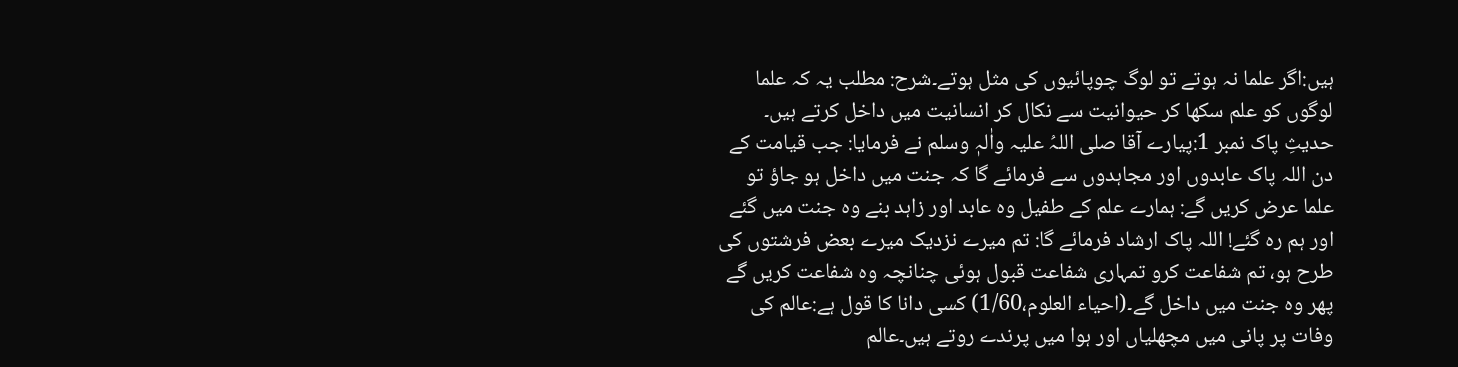ہیں:اگر علما نہ ہوتے تو لوگ چوپائیوں کی مثل ہوتے۔شرح: مطلب یہ کہ علما لوگوں کو علم سکھا کر حیوانیت سے نکال کر انسانیت میں داخل کرتے ہیں۔ حدیثِ پاک نمبر 1:پیارے آقا صلی اللہُ علیہ واٰلہٖ وسلم نے فرمایا: جب قیامت کے دن اللہ پاک عابدوں اور مجاہدوں سے فرمائے گا کہ جنت میں داخل ہو جاؤ تو علما عرض کریں گے: ہمارے علم کے طفیل وہ عابد اور زاہد بنے وہ جنت میں گئے اور ہم رہ گئے! اللہ پاک ارشاد فرمائے گا: تم میرے نزدیک میرے بعض فرشتوں کی طرح ہو، تم شفاعت کرو تمہاری شفاعت قبول ہوئی چنانچہ وہ شفاعت کریں گے پھر وہ جنت میں داخل گے۔(احیاء العلوم،1/60) کسی دانا کا قول ہے:عالم کی وفات پر پانی میں مچھلیاں اور ہوا میں پرندے روتے ہیں۔عالم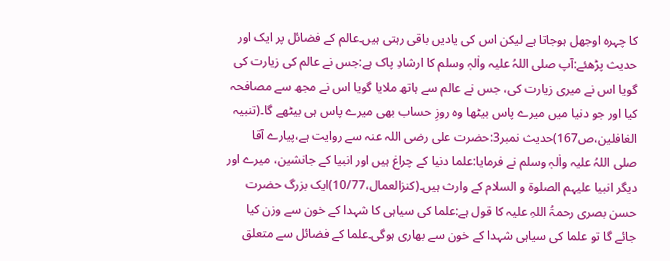کا چہرہ اوجھل ہوجاتا ہے لیکن اس کی یادیں باقی رہتی ہیں۔عالم کے فضائل پر ایک اور حدیث پڑھئے:آپ صلی اللہُ علیہ واٰلہٖ وسلم کا ارشادِ پاک ہے:جس نے عالم کی زیارت کی گویا اس نے میری زیارت کی، جس نے عالم سے ہاتھ ملایا گویا اس نے مجھ سے مصافحہ کیا اور جو دنیا میں میرے پاس بیٹھا وہ روزِ حساب بھی میرے پاس ہی بیٹھے گا۔(تنبیہ الغافلین،ص167)حدیث نمبر3:حضرت علی رضی اللہ عنہ سے روایت ہے،پیارے آقا صلی اللہُ علیہ واٰلہٖ وسلم نے فرمایا:علما دنیا کے چراغ ہیں اور انبیا کے جانشین، میرے اور دیگر انبیا علیہم الصلوۃ و السلام کے وارث ہیں۔(کنزالعمال،10/77)ایک بزرگ حضرت حسن بصری رحمۃُ اللہِ علیہ کا قول ہے:علما کی سیاہی کا شہدا کے خون سے وزن کیا جائے گا تو علما کی سیاہی شہدا کے خون سے بھاری ہوگی۔علما کے فضائل سے متعلق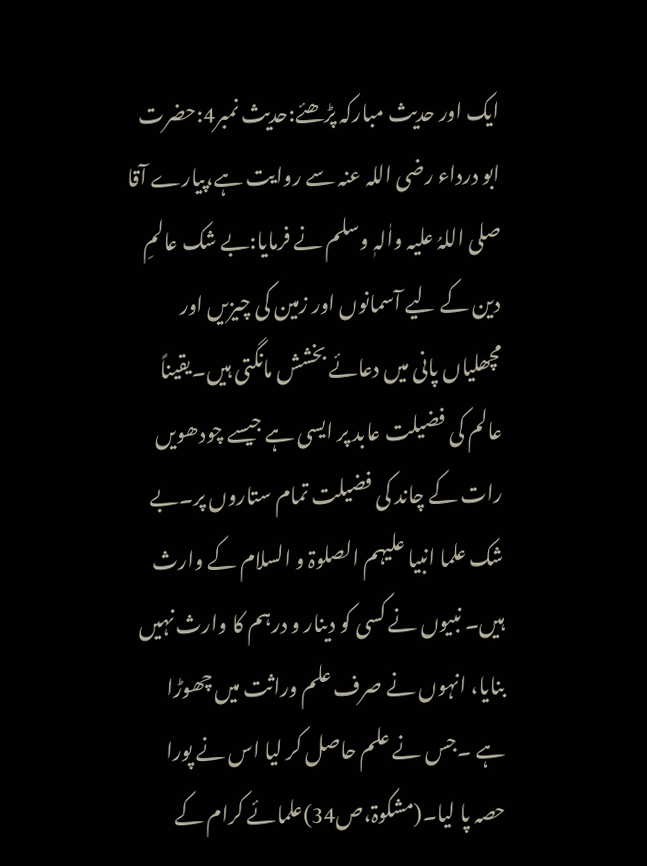ایک اور حدیث مبارکہ پڑھئے:حدیث نمبر4:حضرت ابو درداء رضی اللہ عنہ سے روایت ہے،پیارے آقا صلی اللہُ علیہ واٰلہٖ وسلم نے فرمایا:بے شک عالمِ دین کے لیے آسمانوں اور زمین کی چیزیں اور مچھلیاں پانی میں دعائے بخشش مانگتی ہیں۔یقیناً عالم کی فضیلت عابد پر ایسی ہے جیسے چودھویں رات کے چاند کی فضیلت تمام ستاروں پر۔بے شک علما انبیا علیہم الصلوۃ و السلام کے وارث ہیں۔ نبیوں نے کسی کو دینار و درہم کا وارث نہیں بنایا، انہوں نے صرف علم وراثت میں چھوڑا ہے ۔جس نے علم حاصل کر لیا اس نے پورا حصہ پا لیا۔(مشکوۃ،ص34)علمائے کرام کے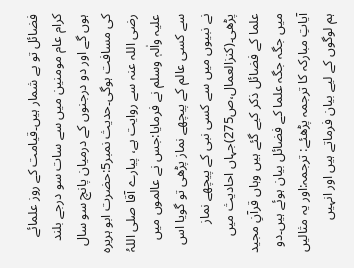فضائل تو بے شمار ہیں۔قیامت کے روز علمائے کرام عام مومنین میں سے سات سو درجے بلند ہوں گے اور دو درجنوں کے درمیان پانچ سو سال کی مسافت ہوگی۔حدیث نمبر5:حضرت ابو ہریرہ رضی اللہ عنہ سے روایت ہے، پیارے آقا صلی اللہُ علیہ واٰلہٖ وسلم نے فرمایا:جس نے عالموں میں سے کسی عالم کے پیچھے نماز پڑھی تو گویا اس نے نبیوں میں سے کسی نبی کے پیچھے نماز پڑھی۔(کنزالعمال،ص275)جہاں احادیث میں علما کے فضائل ذکر کیے گئے ہیں وہاں قرآنِ مجید میں جگہ جگہ علما کے فضائل بیان ہوئے ہیں۔دو آیاتِ مبارکہ کا ترجمہ پڑھئے: ترجمہ:اور یہ مثالیں ہم لوگوں کے لیے بیان فرماتے ہیں اور انہیں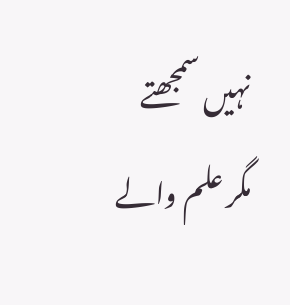نہیں سمجھتے مگر علم والے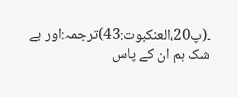۔(پ20،العنکبوت:43)ترجمہ:اور بے شک ہم ان کے پاس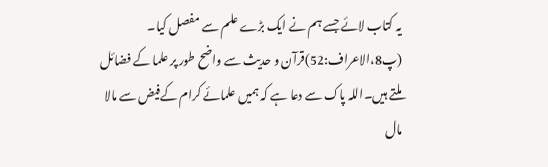یہ کتاب لائے جسے ہم نے ایک بڑے علم سے مفصل کیا۔ (پ8،الاعراف:52)قرآن و حدیث سے واضح طور پر علما کے فضائل ملتے ہیں۔اللہ پاک سے دعا ہے کہ ہمیں علمائے کرام کےفیض سے مالا مال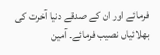فرمائے اور ان کے صدقے دنیا آخرت کی بھلائیاں نصیب فرمائے۔ آمین